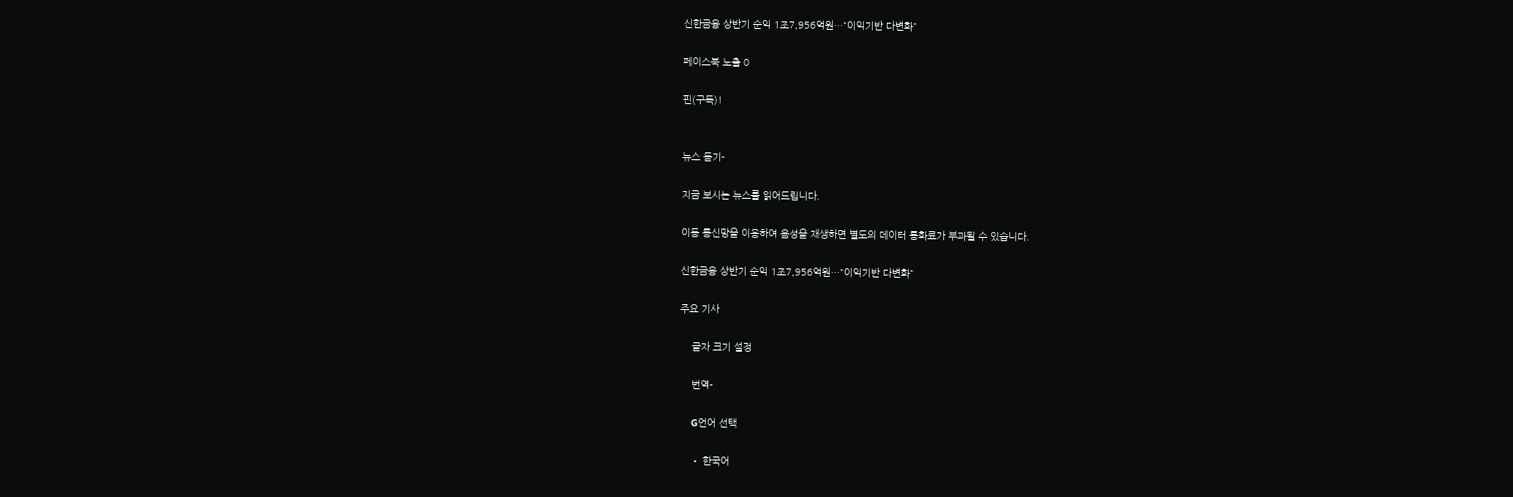신한금융 상반기 순익 1조7,956억원…"이익기반 다변화"

페이스북 노출 0

핀(구독)!


뉴스 듣기-

지금 보시는 뉴스를 읽어드립니다.

이동 통신망을 이용하여 음성을 재생하면 별도의 데이터 통화료가 부과될 수 있습니다.

신한금융 상반기 순익 1조7,956억원…"이익기반 다변화"

주요 기사

    글자 크기 설정

    번역-

    G언어 선택

    • 한국어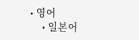• 영어
    • 일본어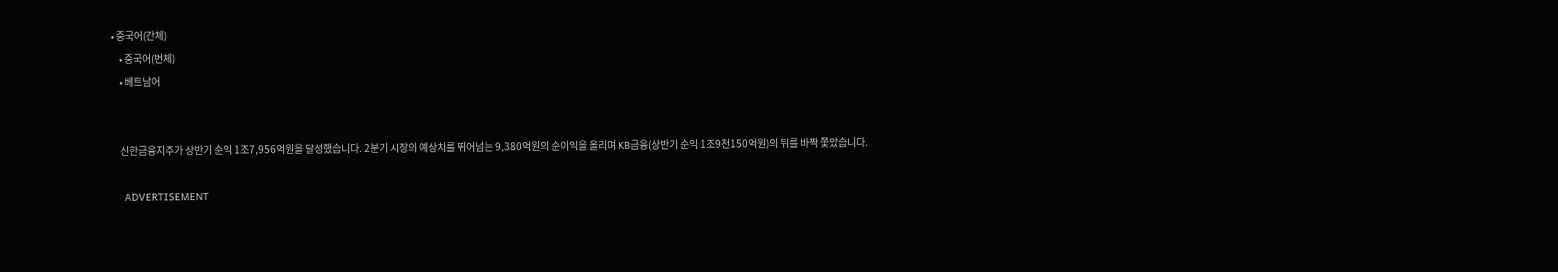• 중국어(간체)
    • 중국어(번체)
    • 베트남어


    신한금융지주가 상반기 순익 1조7,956억원을 달성했습니다. 2분기 시장의 예상치를 뛰어넘는 9,380억원의 순이익을 올리며 KB금융(상반기 순익 1조9천150억원)의 뒤를 바짝 쫓았습니다.

    ADVERTISEMENT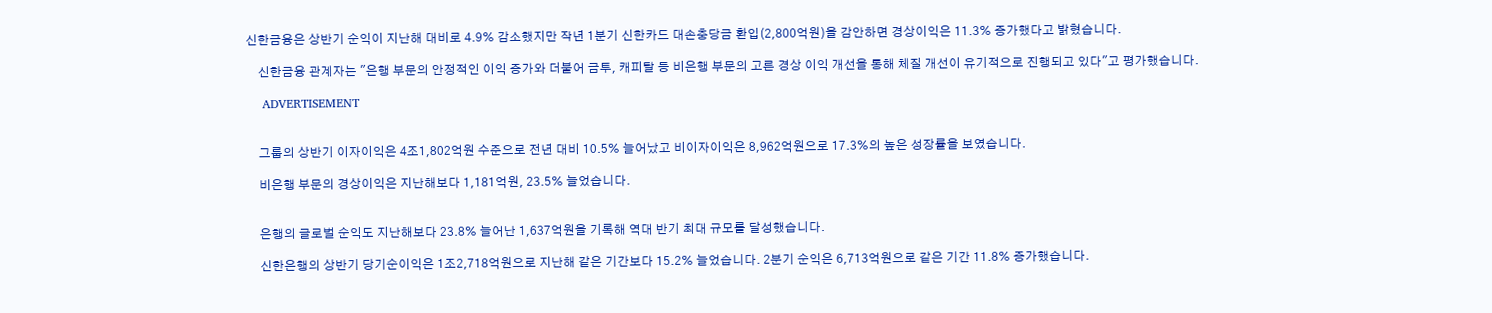신한금융은 상반기 순익이 지난해 대비로 4.9% 감소했지만 작년 1분기 신한카드 대손충당금 환입(2,800억원)을 감안하면 경상이익은 11.3% 증가했다고 밝혔습니다.

    신한금융 관계자는 "은행 부문의 안정적인 이익 증가와 더불어 금투, 캐피탈 등 비은행 부문의 고른 경상 이익 개선을 통해 체질 개선이 유기적으로 진행되고 있다"고 평가했습니다.

    ADVERTISEMENT


    그룹의 상반기 이자이익은 4조1,802억원 수준으로 전년 대비 10.5% 늘어났고 비이자이익은 8,962억원으로 17.3%의 높은 성장률을 보였습니다.

    비은행 부문의 경상이익은 지난해보다 1,181억원, 23.5% 늘었습니다.


    은행의 글로벌 순익도 지난해보다 23.8% 늘어난 1,637억원을 기록해 역대 반기 최대 규모를 달성했습니다.

    신한은행의 상반기 당기순이익은 1조2,718억원으로 지난해 같은 기간보다 15.2% 늘었습니다. 2분기 순익은 6,713억원으로 같은 기간 11.8% 증가했습니다.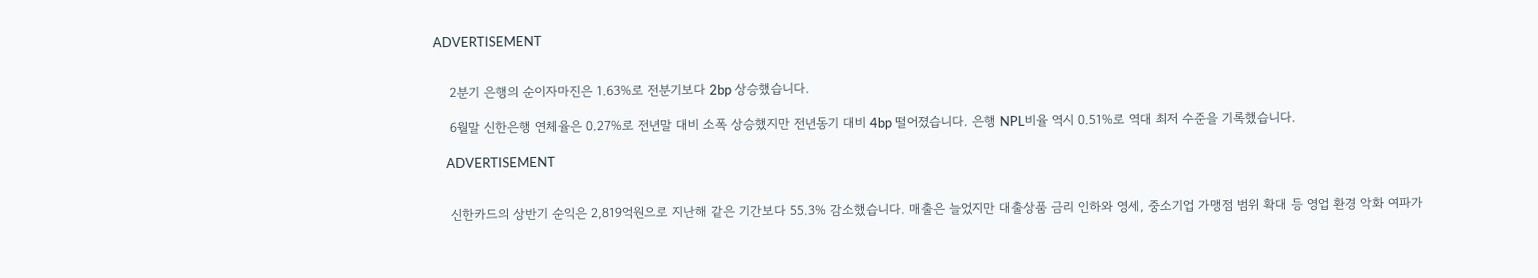ADVERTISEMENT


    2분기 은행의 순이자마진은 1.63%로 전분기보다 2bp 상승했습니다.

    6월말 신한은행 연체율은 0.27%로 전년말 대비 소폭 상승했지만 전년동기 대비 4bp 떨어졌습니다. 은행 NPL비율 역시 0.51%로 역대 최저 수준을 기록했습니다.

    ADVERTISEMENT


    신한카드의 상반기 순익은 2,819억원으로 지난해 같은 기간보다 55.3% 감소했습니다. 매출은 늘었지만 대출상품 금리 인하와 영세, 중소기업 가맹점 범위 확대 등 영업 환경 악화 여파가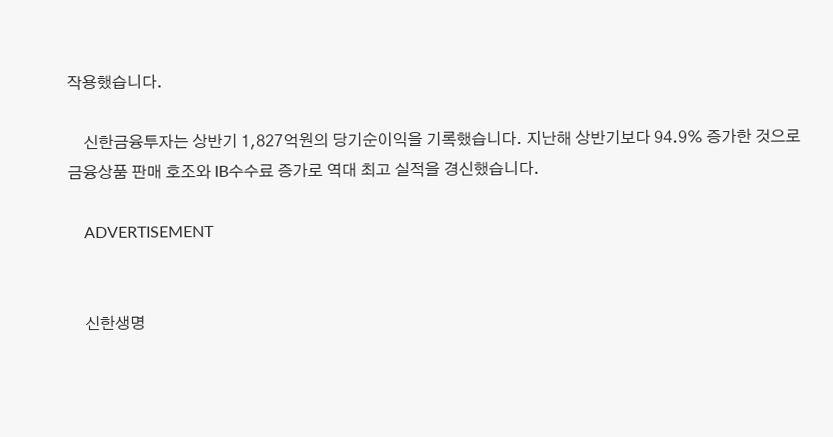작용했습니다.

    신한금융투자는 상반기 1,827억원의 당기순이익을 기록했습니다. 지난해 상반기보다 94.9% 증가한 것으로 금융상품 판매 호조와 IB수수료 증가로 역대 최고 실적을 경신했습니다.

    ADVERTISEMENT


    신한생명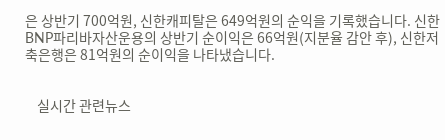은 상반기 700억원, 신한캐피탈은 649억원의 순익을 기록했습니다. 신한BNP파리바자산운용의 상반기 순이익은 66억원(지분율 감안 후), 신한저축은행은 81억원의 순이익을 나타냈습니다.


    실시간 관련뉴스